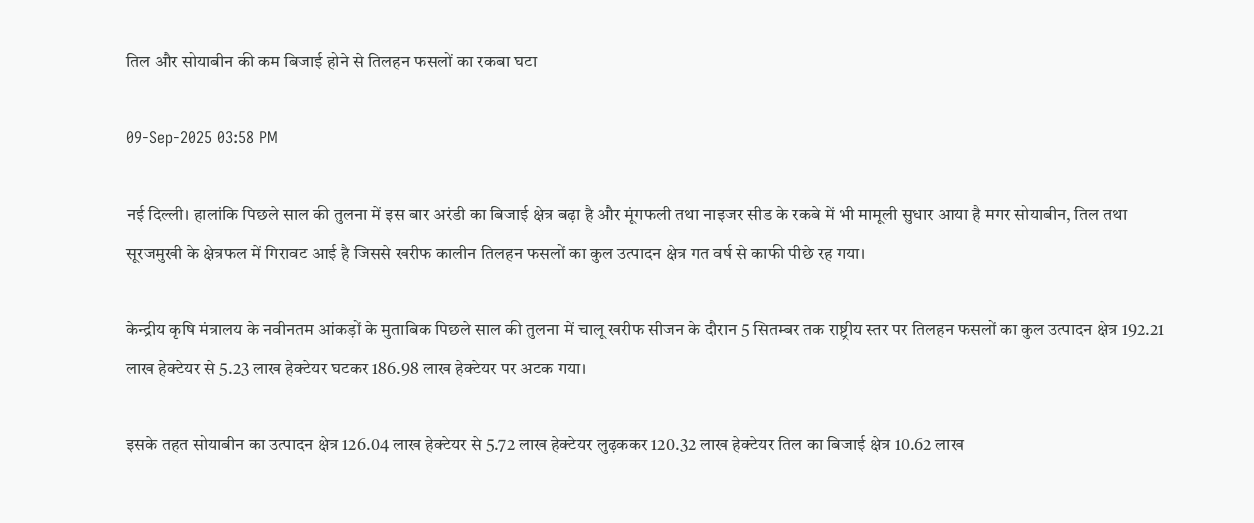तिल और सोयाबीन की कम बिजाई होने से तिलहन फसलों का रकबा घटा

09-Sep-2025 03:58 PM

नई दिल्ली। हालांकि पिछले साल की तुलना में इस बार अरंडी का बिजाई क्षेत्र बढ़ा है और मूंगफली तथा नाइजर सीड के रकबे में भी मामूली सुधार आया है मगर सोयाबीन, तिल तथा सूरजमुखी के क्षेत्रफल में गिरावट आई है जिससे खरीफ कालीन तिलहन फसलों का कुल उत्पादन क्षेत्र गत वर्ष से काफी पीछे रह गया।

केन्द्रीय कृषि मंत्रालय के नवीनतम आंकड़ों के मुताबिक पिछले साल की तुलना में चालू खरीफ सीजन के दौरान 5 सितम्बर तक राष्ट्रीय स्तर पर तिलहन फसलों का कुल उत्पादन क्षेत्र 192.21 लाख हेक्टेयर से 5.23 लाख हेक्टेयर घटकर 186.98 लाख हेक्टेयर पर अटक गया।

इसके तहत सोयाबीन का उत्पादन क्षेत्र 126.04 लाख हेक्टेयर से 5.72 लाख हेक्टेयर लुढ़ककर 120.32 लाख हेक्टेयर तिल का बिजाई क्षेत्र 10.62 लाख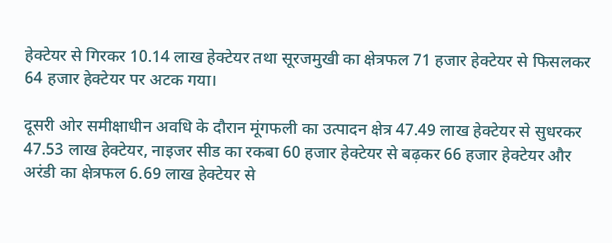हेक्टेयर से गिरकर 10.14 लाख हेक्टेयर तथा सूरजमुखी का क्षेत्रफल 71 हजार हेक्टेयर से फिसलकर 64 हजार हेक्टेयर पर अटक गया।

दूसरी ओर समीक्षाधीन अवधि के दौरान मूंगफली का उत्पादन क्षेत्र 47.49 लाख हेक्टेयर से सुधरकर 47.53 लाख हेक्टेयर, नाइजर सीड का रकबा 60 हजार हेक्टेयर से बढ़कर 66 हजार हेक्टेयर और अरंडी का क्षेत्रफल 6.69 लाख हेक्टेयर से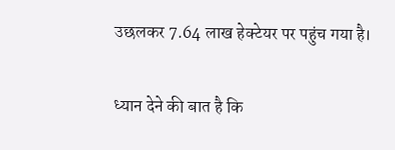उछलकर 7.64 लाख हेक्टेयर पर पहुंच गया है।

ध्यान देने की बात है कि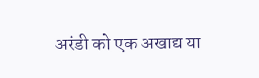अरंडी को एक अखाद्य या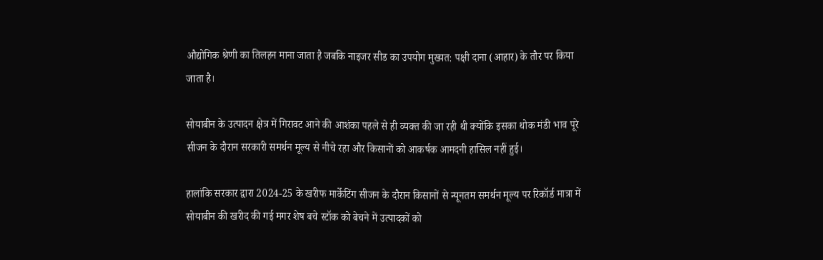औद्योगिक श्रेणी का तिलहन माना जाता है जबकि नाइजर सीड का उपयोग मुख्यत: पक्षी दाना (आहार) के तौर पर किया जाता है।

सोयाबीन के उत्पादन क्षेत्र में गिरावट आने की आशंका पहले से ही व्यक्त की जा रही थी क्योंकि इसका थोक मंडी भाव पूरे सीजन के दौरान सरकारी समर्थन मूल्य से नीचे रहा और किसानों को आकर्षक आमदनी हासिल नहीं हुई।

हालांकि सरकार द्वारा 2024-25 के खरीफ मार्केटिंग सीजन के दौरान किसानों से न्यूनतम समर्थन मूल्य पर रिकॉर्ड मात्रा में सोयाबीन की खरीद की गई मगर शेष बचे स्टॉक को बेचने में उत्पादकों को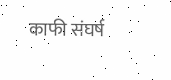काफी संघर्ष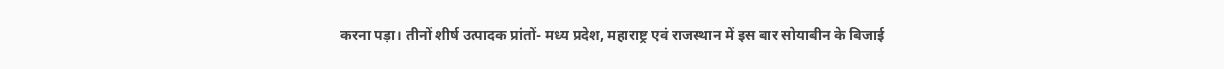करना पड़ा। तीनों शीर्ष उत्पादक प्रांतों- मध्य प्रदेश, महाराष्ट्र एवं राजस्थान में इस बार सोयाबीन के बिजाई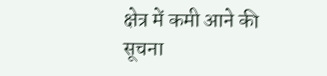क्षेत्र में कमी आने की सूचना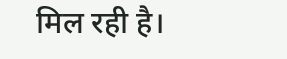मिल रही है।